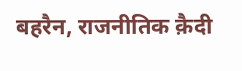बहरैन, राजनीतिक क़ैदी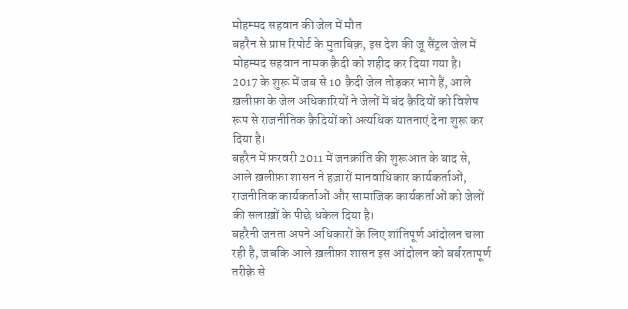मोहम्मद सहवान की जेल में मौत
बहरैन से प्राप्त रिपोर्ट के मुताबिक़, इस देश की जू सैंट्रल जेल में मोहम्मद सहवान नामक क़ैदी को शहीद कर दिया गया है।
2017 के शुरू में जब से 10 क़ैदी जेल तोड़कर भागे हैं, आले ख़लीफ़ा के जेल अधिकारियों ने जेलों में बंद क़ैदियों को विशेष रूप से राजनीतिक क़ैदियों को अत्यधिक यातनाएं देना शुरू कर दिया है।
बहरैन में फ़रवरी 2011 में जनक्रांति की शुरूआत के बाद से, आले ख़लीफ़ा शासन ने हज़ारों मानवाधिकार कार्यकर्ताओं, राजनीतिक कार्यकर्ताओं और सामाजिक कार्यकर्ताओं को जेलों की सलाख़ों के पीछे धकेल दिया है।
बहरैनी जनता अपने अधिकारों के लिए शांतिपूर्ण आंदोलन चला रही है, जबकि आले ख़लीफ़ा शासन इस आंदोलन को बर्बरतापूर्ण तरीक़े से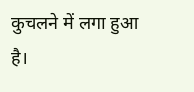कुचलने में लगा हुआ है।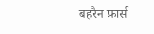बहरैन फ़ार्स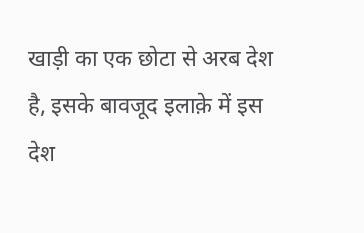खाड़ी का एक छोटा से अरब देश है, इसके बावजूद इलाक़े में इस देश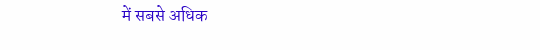में सबसे अधिक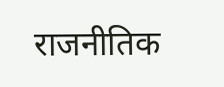राजनीतिक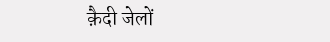क़ैदी जेलों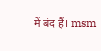में बंद हैं। msm